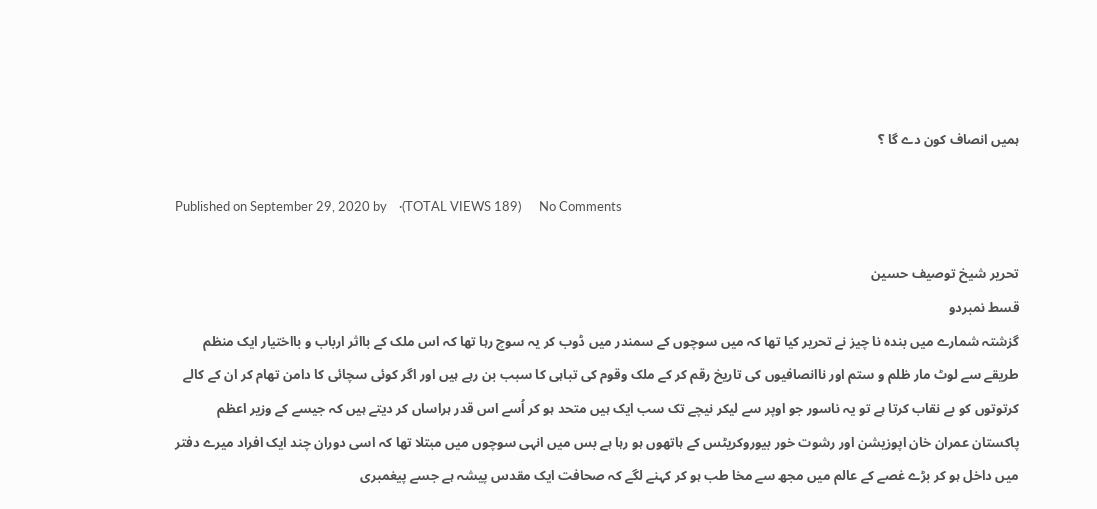ہمیں انصاف کون دے گا ؟

Published on September 29, 2020 by    ·(TOTAL VIEWS 189)      No Comments

تحریر شیخ توصیف حسین
قسط نمبردو
گزشتہ شمارے میں بندہ نا چیز نے تحریر کیا تھا کہ میں سوچوں کے سمندر میں ڈوب کر یہ سوچ رہا تھا کہ اس ملک کے بااثر ارباب و بااختیار ایک منظم طریقے سے لوٹ مار ظلم و ستم اور ناانصافیوں کی تاریخ رقم کر کے ملک وقوم کی تباہی کا سبب بن رہے ہیں اور اگر کوئی سچائی کا دامن تھام کر ان کے کالے کرتوتوں کو بے نقاب کرتا ہے تو یہ ناسور جو اوپر سے لیکر نیچے تک سب ایک ہیں متحد ہو کر اُسے اس قدر ہراساں کر دیتے ہیں کہ جیسے کے وزیر اعظم پاکستان عمران خان اپوزیشن اور رشوت خور بیوروکریٹس کے ہاتھوں ہو رہا ہے بس میں انہی سوچوں میں مبتلا تھا کہ اسی دوران چند ایک افراد میرے دفتر میں داخل ہو کر بڑے غصے کے عالم میں مجھ سے مخا طب ہو کر کہنے لگے کہ صحافت ایک مقدس پیشہ ہے جسے پیغمبری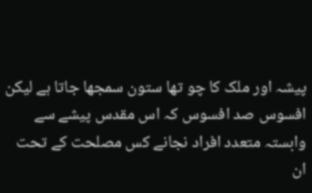پیشہ اور ملک کا چو تھا ستون سمجھا جاتا ہے لیکن افسوس صد افسوس کہ اس مقدس پیشے سے وابستہ متعدد افراد نجانے کس مصلحت کے تحت ان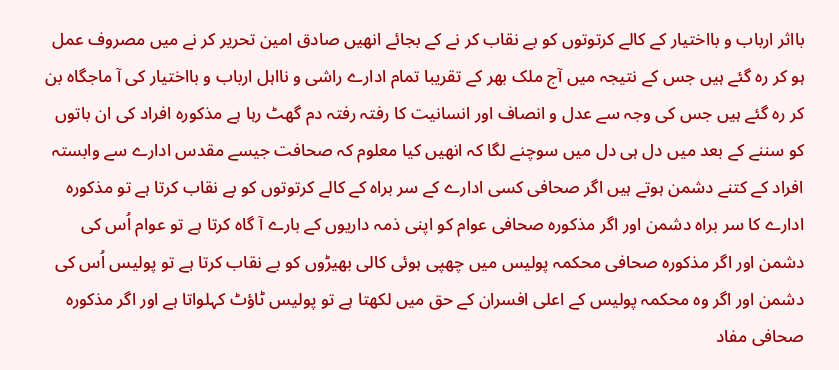بااثر ارباب و بااختیار کے کالے کرتوتوں کو بے نقاب کر نے کے بجائے انھیں صادق امین تحریر کر نے میں مصروف عمل ہو کر رہ گئے ہیں جس کے نتیجہ میں آج ملک بھر کے تقریبا تمام ادارے راشی و نااہل ارباب و بااختیار کی آ ماجگاہ بن کر رہ گئے ہیں جس کی وجہ سے عدل و انصاف اور انسانیت کا رفتہ رفتہ دم گھٹ رہا ہے مذکورہ افراد کی ان باتوں کو سننے کے بعد میں دل ہی دل میں سوچنے لگا کہ انھیں کیا معلوم کہ صحافت جیسے مقدس ادارے سے وابستہ افراد کے کتنے دشمن ہوتے ہیں اگر صحافی کسی ادارے کے سر براہ کے کالے کرتوتوں کو بے نقاب کرتا ہے تو مذکورہ ادارے کا سر براہ دشمن اور اگر مذکورہ صحافی عوام کو اپنی ذمہ داریوں کے بارے آ گاہ کرتا ہے تو عوام اُس کی دشمن اور اگر مذکورہ صحافی محکمہ پولیس میں چھپی ہوئی کالی بھیڑوں کو بے نقاب کرتا ہے تو پولیس اُس کی دشمن اور اگر وہ محکمہ پولیس کے اعلی افسران کے حق میں لکھتا ہے تو پولیس ٹاؤٹ کہلواتا ہے اور اگر مذکورہ صحافی مفاد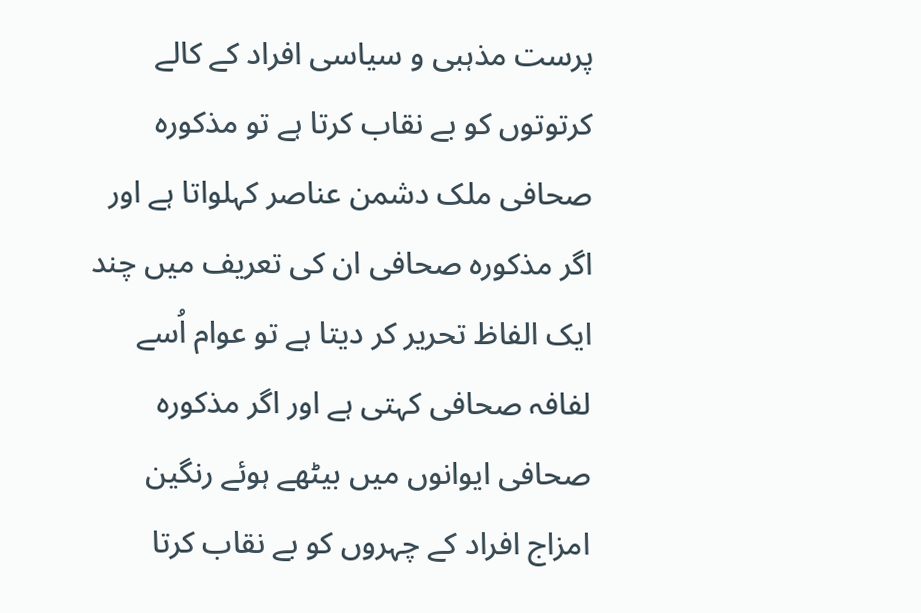پرست مذہبی و سیاسی افراد کے کالے کرتوتوں کو بے نقاب کرتا ہے تو مذکورہ صحافی ملک دشمن عناصر کہلواتا ہے اور اگر مذکورہ صحافی ان کی تعریف میں چند ایک الفاظ تحریر کر دیتا ہے تو عوام اُسے لفافہ صحافی کہتی ہے اور اگر مذکورہ صحافی ایوانوں میں بیٹھے ہوئے رنگین امزاج افراد کے چہروں کو بے نقاب کرتا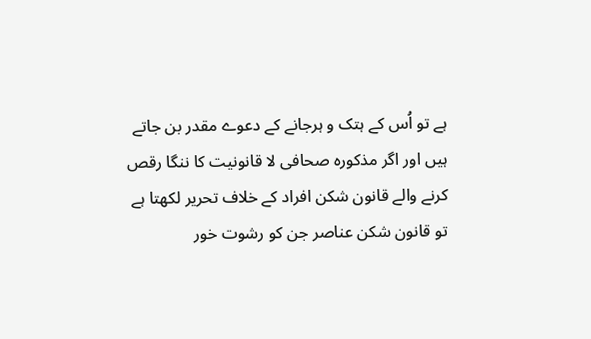ہے تو اُس کے ہتک و ہرجانے کے دعوے مقدر بن جاتے ہیں اور اگر مذکورہ صحافی لا قانونیت کا ننگا رقص کرنے والے قانون شکن افراد کے خلاف تحریر لکھتا ہے تو قانون شکن عناصر جن کو رشوت خور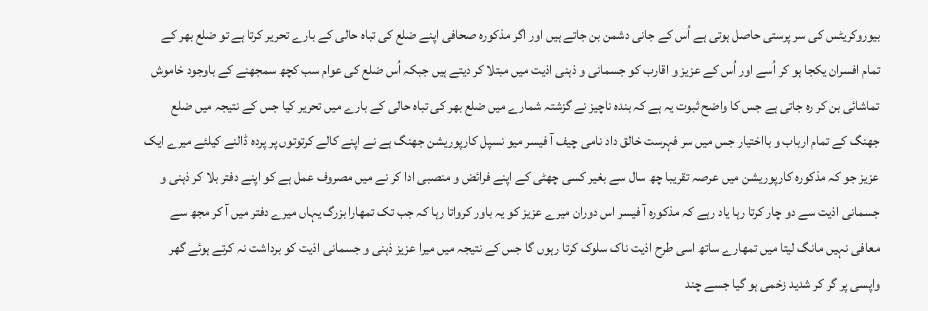بیوروکریٹس کی سر پرستی حاصل ہوتی ہے اُس کے جانی دشمن بن جاتے ہیں اور اگر مذکورہ صحافی اپنے ضلع کی تباہ حالی کے بارے تحریر کرتا ہے تو ضلع بھر کے تمام افسران یکجا ہو کر اُسے اور اُس کے عزیز و اقارب کو جسمانی و ذہنی اذیت میں مبتلا کر دیتے ہیں جبکہ اُس ضلع کی عوام سب کچھ سمجھنے کے باوجود خاموش تماشائی بن کر رہ جاتی ہے جس کا واضح ثبوت یہ ہے کہ بندہ ناچیز نے گزشتہ شمارے میں ضلع بھر کی تباہ حالی کے بارے میں تحریر کیا جس کے نتیجہ میں ضلع جھنگ کے تمام ارباب و بااختیار جس میں سر فہرست خالق داد نامی چیف آ فیسر میو نسپل کارپوریشن جھنگ ہے نے اپنے کالے کرتوتوں پر پردہ ڈالنے کیلئے میرے ایک عزیز جو کہ مذکورہ کارپوریشن میں عرصہ تقریبا چھ سال سے بغیر کسی چھٹی کے اپنے فرائض و منصبی ادا کر نے میں مصروف عمل ہے کو اپنے دفتر بلا کر ذہنی و جسمانی اذیت سے دو چار کرتا رہا یاد رہے کہ مذکورہ آ فیسر اس دوران میرے عزیز کو یہ باور کرواتا رہا کہ جب تک تمھارا بزرگ یہاں میرے دفتر میں آ کر مجھ سے معافی نہیں مانگ لیتا میں تمھارے ساتھ اسی طرح اذیت ناک سلوک کرتا رہوں گا جس کے نتیجہ میں میرا عزیز ذہنی و جسمانی اذیت کو برداشت نہ کرتے ہوئے گھر واپسی پر گر کر شدید زخمی ہو گیا جسے چند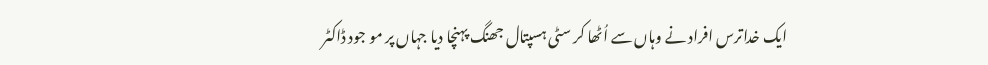ایک خداترس افراد نے وہاں سے اُٹھا کر سٹی ہسپتال جھنگ پہنچا دیا جہاں پر مو جود ڈاکٹر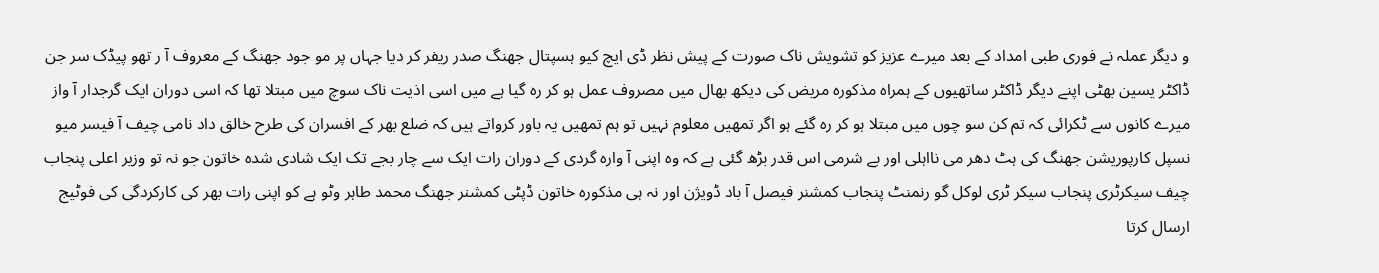و دیگر عملہ نے فوری طبی امداد کے بعد میرے عزیز کو تشویش ناک صورت کے پیش نظر ڈی ایچ کیو ہسپتال جھنگ صدر ریفر کر دیا جہاں پر مو جود جھنگ کے معروف آ ر تھو پیڈک سر جن ڈاکٹر یسین بھٹی اپنے دیگر ڈاکٹر ساتھیوں کے ہمراہ مذکورہ مریض کی دیکھ بھال میں مصروف عمل ہو کر رہ گیا ہے میں اسی اذیت ناک سوچ میں مبتلا تھا کہ اسی دوران ایک گرجدار آ واز میرے کانوں سے ٹکرائی کہ تم کن سو چوں میں مبتلا ہو کر رہ گئے ہو اگر تمھیں معلوم نہیں تو ہم تمھیں یہ باور کرواتے ہیں کہ ضلع بھر کے افسران کی طرح خالق داد نامی چیف آ فیسر میو نسپل کارپوریشن جھنگ کی ہٹ دھر می نااہلی اور بے شرمی اس قدر بڑھ گئی ہے کہ وہ اپنی آ وارہ گردی کے دوران رات ایک سے چار بجے تک ایک شادی شدہ خاتون جو نہ تو وزیر اعلی پنجاب چیف سیکرٹری پنجاب سیکر ٹری لوکل گو رنمنٹ پنجاب کمشنر فیصل آ باد ڈویژن اور نہ ہی مذکورہ خاتون ڈپٹی کمشنر جھنگ محمد طاہر وٹو ہے کو اپنی رات بھر کی کارکردگی کی فوٹیج ارسال کرتا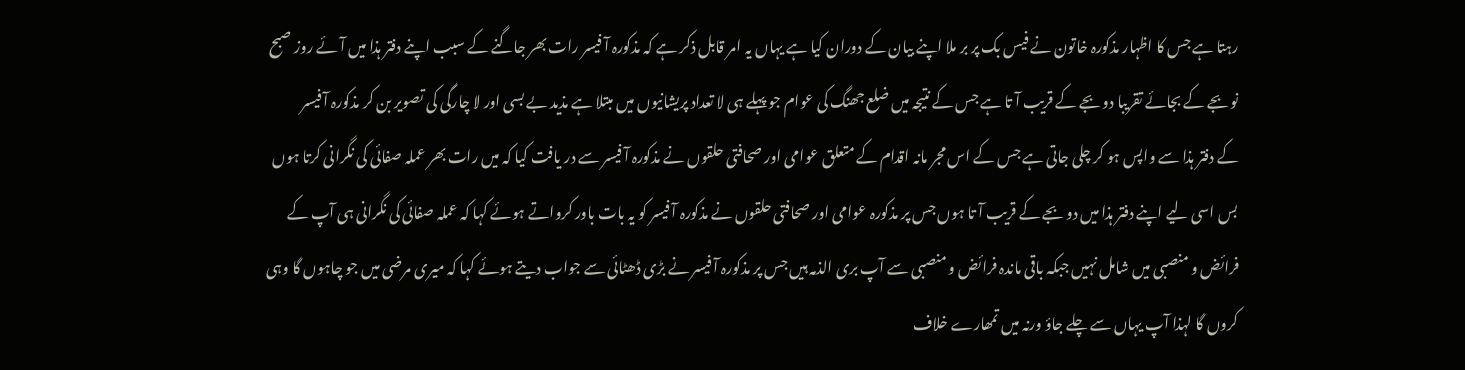رہتا ہے جس کا اظہار مذکورہ خاتون نے فیس بک پر بر ملا اپنے بیان کے دوران کیا ہے یہاں یہ امر قابل ذکر ہے کہ مذکورہ آ فیسر رات بھر جاگنے کے سبب اپنے دفتر ہذا میں آ ئے روز صبح نو بجے کے بجائے تقریبا دو بجے کے قریب آ تا ہے جس کے نتیجہ میں ضلع جھنگ کی عوام جو پہلے ہی لا تعداد پریشانیوں میں مبتلا ہے مذید بے بسی اور لا چارگی کی تصویر بن کر مذکورہ آ فیسر کے دفتر ہذا سے واپس ہو کر چلی جاتی ہے جس کے اس مجر مانہ اقدام کے متعلق عوامی اور صحافتی حلقوں نے مذکورہ آ فیسر سے در یافت کیا کہ میں رات بھر عملہ صفائی کی نگرانی کرتا ہوں بس اسی لیے اپنے دفتر ہذا میں دو بجے کے قریب آ تا ہوں جس پر مذکورہ عوامی اور صحافتی حلقوں نے مذکورہ آ فیسر کو یہ بات باور کرواتے ہوئے کہا کہ عملہ صفائی کی نگرانی ہی آپ کے فرائض و منصبی میں شامل نہیں جبکہ باقی ماندہ فرائض و منصبی سے آپ بری الذمہ ہیں جس پر مذکورہ آ فیسر نے بڑی ڈھٹائی سے جواب دیتے ہوئے کہا کہ میری مرضی میں جو چاہوں گا وہی کروں گا لہذا آپ یہاں سے چلے جاؤ ورنہ میں تمھارے خلاف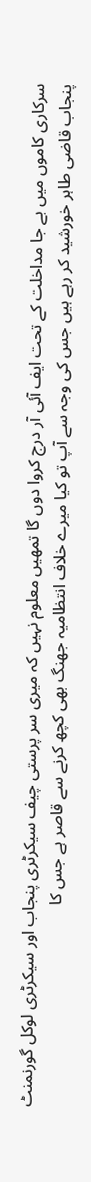سرکاری کاموں میں بے جا مداخلت کے تحت ایف آئی آر درج کروا دوں گا تمھیں معلوم نہیں کہ میری سر پرستی چیف سیکرٹری پنجاب اور سیکرٹری لوکل گورنمنٹ پنجاب قاضی طاہر خورشید کر رہے ہیں جس کی وجہ سے آپ تو کیا میرے خلاف انتظامیہ جھنگ بھی کچھ کرنے سے قاصر ہے جس کا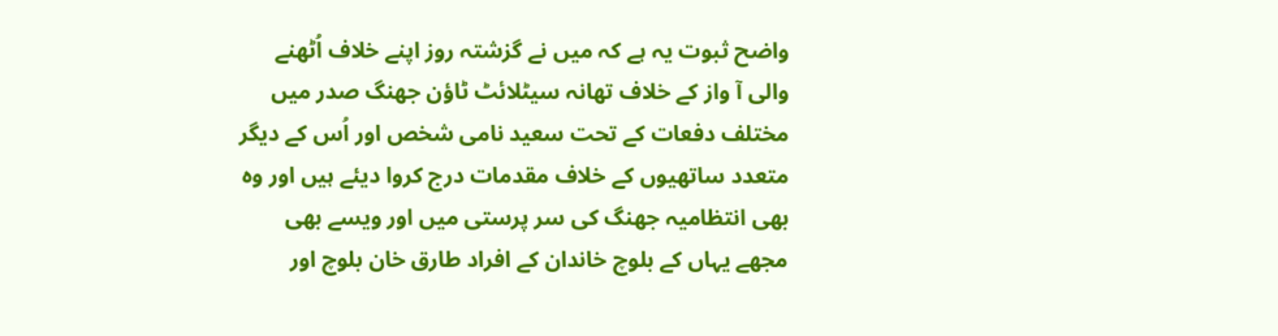واضح ثبوت یہ ہے کہ میں نے گزشتہ روز اپنے خلاف اُٹھنے والی آ واز کے خلاف تھانہ سیٹلائٹ ٹاؤن جھنگ صدر میں مختلف دفعات کے تحت سعید نامی شخص اور اُس کے دیگر متعدد ساتھیوں کے خلاف مقدمات درج کروا دیئے ہیں اور وہ بھی انتظامیہ جھنگ کی سر پرستی میں اور ویسے بھی مجھے یہاں کے بلوچ خاندان کے افراد طارق خان بلوچ اور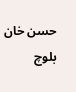حسن خان بلوچ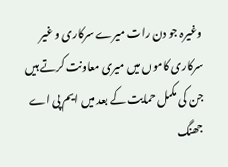وغیرہ جو دن رات میرے سرکاری و غیر سرکاری کاموں میں میری معاونت کرتے ہیں جن کی مکمل حمایت کے بعد میں ایم پی اے جھنگ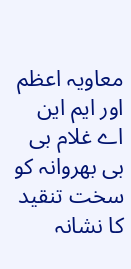معاویہ اعظم اور ایم این اے غلام بی بی بھروانہ کو سخت تنقید کا نشانہ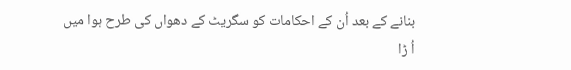بنانے کے بعد اُن کے احکامات کو سگریٹ کے دھواں کی طرح ہوا میں اُ ڑا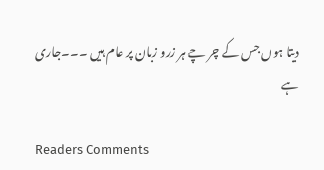دیتا ہوں جس کے چر چے ہر زرو زبان پر عام ہیں ۔۔۔جاری ہے

Readers Comments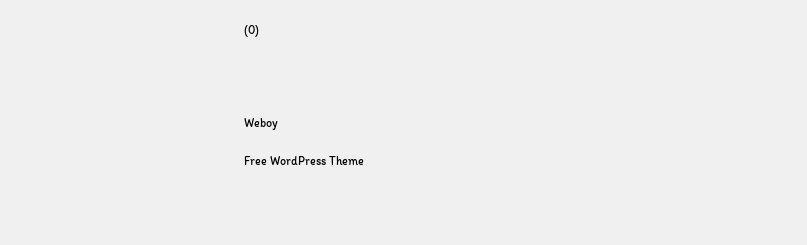(0)




Weboy

Free WordPress Theme